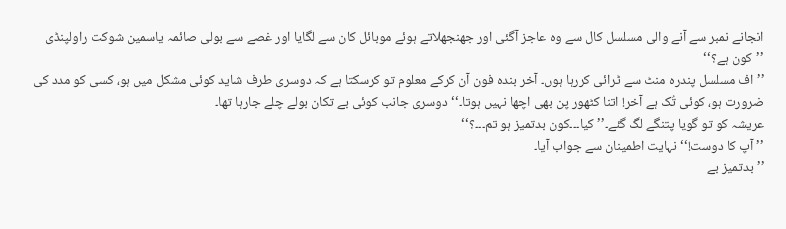انجانے نمبر سے آنے والی مسلسل کال سے وہ عاجز آگئی اور جھنجھلاتے ہوئے موبائل کان سے لگایا اور غصے سے بولی صائمہ یاسمین شوکت راولپنڈی
’’کون ہے؟‘‘
’’ اف مسلسل پندرہ منٹ سے ٹرائی کررہا ہوں۔ آخر بندہ فون آن کرکے معلوم تو کرسکتا ہے کہ دوسری طرف شاید کوئی مشکل میں ہو، کسی کو مدد کی ضرورت ہو، کوئی تُک ہے آخر! اتنا کٹھور پن بھی اچھا نہیں ہوتا۔‘‘ دوسری جانب کوئی بے تکان بولے چلے جارہا تھا۔
عریشہ کو تو گویا پتنگے لگ گئے۔’’ کیا۔۔۔کون بدتمیز ہو تم۔۔۔؟‘‘
’’ آپ کا دوست!‘‘ نہایت اطمینان سے جواب آیا۔
’’ بدتمیز بے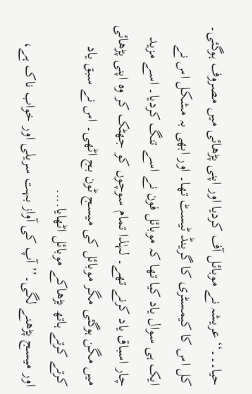حیا۔۔۔‘‘ عریشہ نے موبائل آف کردیا اور اپنی پڑھائی میں مصروف ہوگئی۔ کل اس کا کیمسٹری کا گرینڈ ٹیسٹ تھا۔ اور ابھی بہ مشکل اس نے ایک ہی سوال یاد کیا تھا کہ موبائل فون نے اسے تنگ کردیا۔ اسے مزید چار اسباق یاد کرنے تھے۔ لہٰذا تمام سوچوں کو جھٹک کر وہ اپنی پڑھائی میں مگن ہوگئی مگر موبائل کی میسج ٹون بج اٹھی۔ اس نے سبق یاد کرتے کرتے ہاتھ بڑھاکے موبائل اٹھایا....
اور میسج پڑھنے لگی۔’’ آپ کی آواز بہت سریلی اور خواب ناک ہے،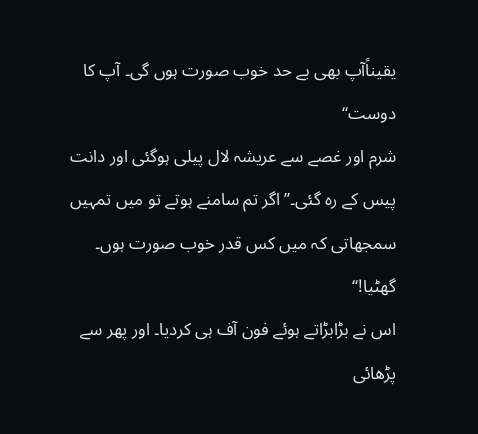یقیناًآپ بھی بے حد خوب صورت ہوں گی۔ آپ کا دوست‘‘
شرم اور غصے سے عریشہ لال پیلی ہوگئی اور دانت پیس کے رہ گئی۔’’اگر تم سامنے ہوتے تو میں تمہیں سمجھاتی کہ میں کس قدر خوب صورت ہوں۔ گھٹیا!‘‘
اس نے بڑابڑاتے ہوئے فون آف ہی کردیا۔ اور پھر سے پڑھائی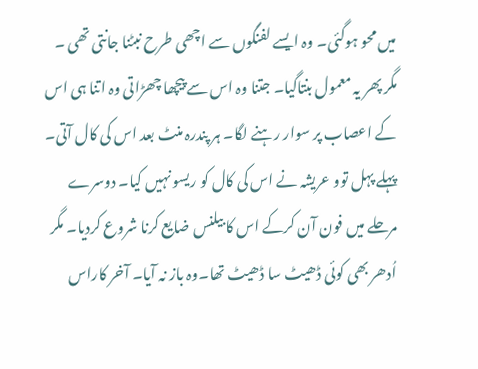میں محو ہوگئی۔ وہ ایسے لفنگوں سے اچھی طرح نبٹنا جانتی تھی ۔
مگر پھر یہ معمول بنتاگیا۔ جتنا وہ اس سے پیچھا چھڑاتی وہ اتنا ہی اس کے اعصاب پر سوار رہنے لگا۔ ہر پندرہ منٹ بعد اس کی کال آتی۔ پہلے پہل توو عریشہ نے اس کی کال کو ریسو نہیں کیا۔ دوسرے مرحلے میں فون آن کرکے اس کا بیلنس ضایع کرنا شروع کردیا۔ مگر اُدھر بھی کوئی ڈھیٹ سا ڈھیٹ تھا۔وہ باز نہ آیا۔ آخر کاراس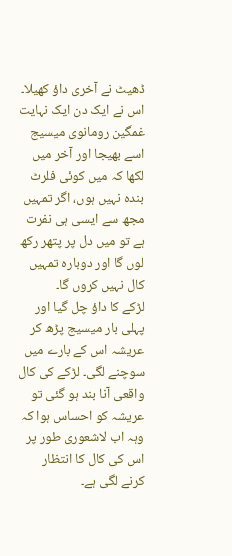ڈھیٹ نے آخری داؤ کھیلا۔ اس نے ایک دن ایک نہایت غمگین رومانوی میسیج اسے بھیجا اور آخر میں لکھا کہ میں کوئی فلرٹ بندہ نہیں ہوں، اگر تمہیں مجھ سے ایسی ہی نفرت ہے تو میں دل پر پتھر رکھ لوں گا اور دوبارہ تمہیں کال نہیں کروں گا۔
لڑکے کا داؤ چل گیا اور پہلی بار میسیج پڑھ کر عریشہ اس کے بارے میں سوچنے لگی۔ لڑکے کی کال واقعی آنا بند ہو گئی تو عریشہ کو احساس ہوا کہ وہہ اب لاشعوری طور پر اس کی کال کا انتظار کرنے لگی ہے۔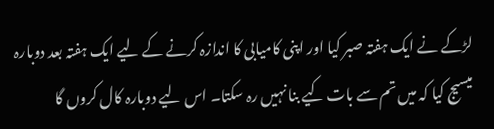لڑکے نے ایک ہفتہ صبر کیا اور اپنی کامیابی کا اندازہ کرنے کے لیے ایک ہفتہ بعد دوبارہ میسیج کیا کہ میں تم سے بات کیے بنا نہیں رہ سکتا۔ اس لیے دوبارہ کال کروں گا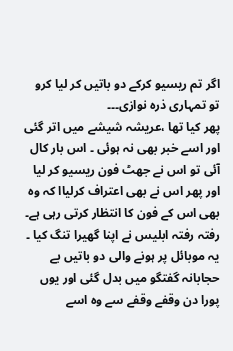اگر تم ریسیو کرکے دو باتیں کر لیا کرو تو تمہاری ذرہ نوازی۔۔۔
پھر کیا تھا ،عریشہ شیشے میں اتر گئی اور اسے خبر بھی نہ ہوئی ۔ اس بار کال آئی تو اس نے جھٹ فون ریسیو کر لیا اور پھر اس نے بھی اعتراف کرلیاا کہ وہ بھی اس کے فون کا انتظار کرتی رہی ہے۔
رفتہ رفتہ ابلیس نے اپنا گھیرا تنگ کیا ۔ یہ موبائل پر ہونے والی دو باتیں بے حجابانہ گفتگو میں بدل گئی اور یوں پورا دن وقفے وقفے سے وہ اسے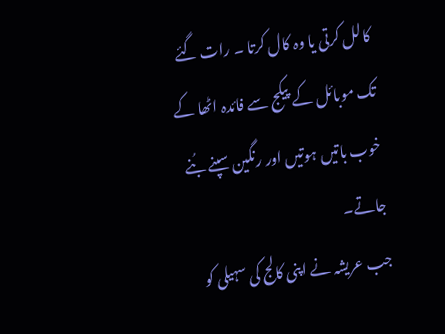کالل کرتی یا وہ کال کرتا ۔ رات گئے تک موبائل کے پیکج سے فائدہ اٹھا کے خوب باتیں ہوتیں اور رنگین سپنے بُنے جاتے۔
جب عریشہ نے اپنی کالج کی سہیلی کو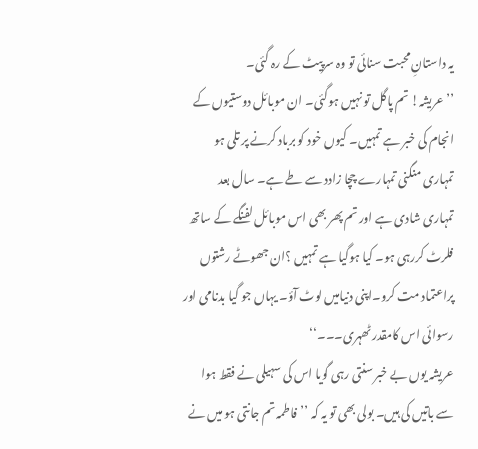یہ داستانِ محبت سنائی تو وہ سرپیٹ کے رہ گئی۔
’’ عریشہ! تم پاگل تو نہیں ہوگئی۔ ان موبائل دوستیوں کے انجام کی خبر ہے تمہیں۔ کیوں خود کو برباد کرنے پر تلی ہو تمہاری منگنی تمہارے چچا زادد سے طے ہے۔ سال بعد تمہاری شادی ہے اور تم پھر بھی اس موبائل لفنگے کے ساتھ فلرٹ کررہی ہو۔ کیا ہوگیا ہے تمہیں ؟ان جھوٹے رشتوں پراعتماد مت کرو۔اپنی دنیامیں لوٹ آؤ۔ یہاں جو گیا بدنامی اور رسوائی اس کامقدر ٹھہری۔۔۔‘‘
عریشہ یوں بے خبر سنتی رہی گویا اس کی سہیلی نے فقط ہوا سے باتیں کی ہیں۔ بولی بھی تو یہ کہ ’’فاطمہ تم جانتی ہو میں نے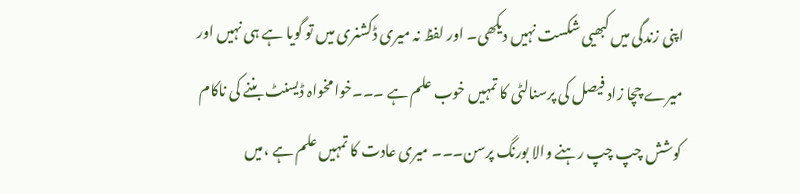اپنی زندگی میں کبھیی شکست نہیں دیکھی۔ اور لفظ نہ میری ڈکشنری میں تو گویا ہے ہی نہیں اور میرے چچا زاد فیصل کی پرسنالٹی کا تمہیں خوب علم ہے ۔۔۔خوا مخواہ ڈیسنٹ بننے کی ناکام کوشش چپ چپ رہنے والا بورنگ پرسن۔۔۔ میری عادت کا تمہیں علم ہے ،میں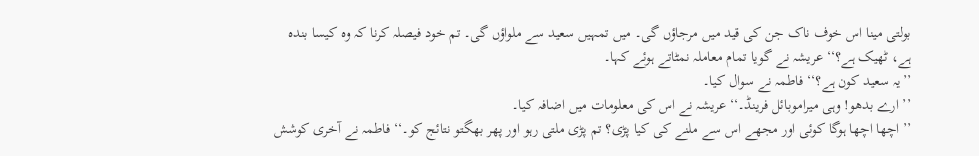بولتی مینا اس خوف ناک جن کی قید میں مرجاؤں گی۔ میں تمہیں سعید سے ملواؤں گی۔ تم خود فیصلہ کرنا کہ وہ کیسا بندہ ہے، ٹھیک ہے؟‘‘ عریشہ نے گویا تمام معاملہ نمٹاتے ہوئے کہا۔
’’یہ سعید کون ہے؟‘‘ فاطمہ نے سوال کیا۔
’’ ارے بدھو! وہی میراموبائل فرینڈ۔‘‘عریشہ نے اس کی معلومات میں اضافہ کیا۔
’’ اچھا اچھا ہوگا کوئی اور مجھے اس سے ملنے کی کیا پڑی؟ تم پڑی ملتی رہو اور پھر بھگتو نتائج کو۔‘‘ فاطمہ نے آخری کوشش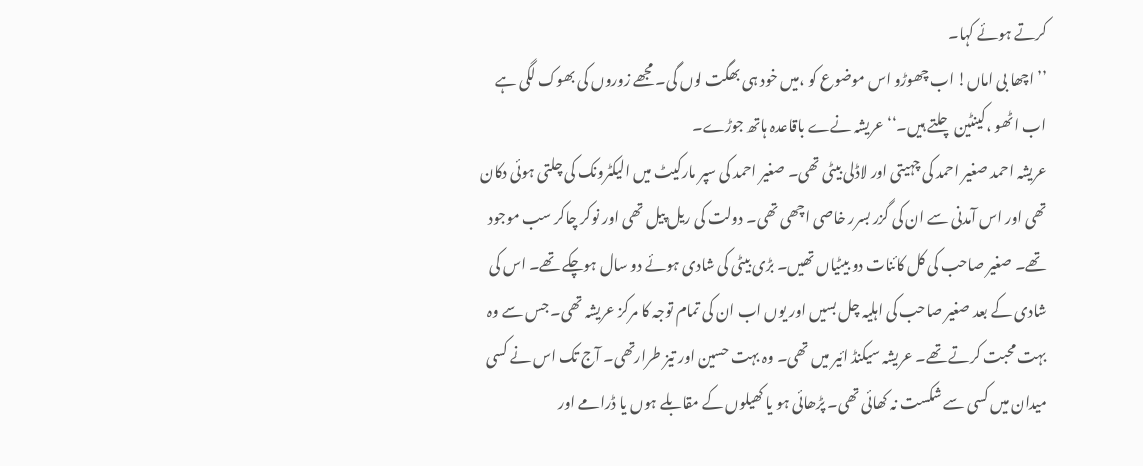کرتے ہوئے کہا۔
’’ اچھا بی اماں! اب چھوڑو اس موضوع کو ،میں خود ہی بھگت لوں گی۔ مجھے زوروں کی بھوک لگی ہے اب اٹھو ،کینٹین چلتے ہیں۔‘‘ عریشہ نےے باقاعدہ ہاتھ جوڑے۔
عریشہ احمد صغیر احمد کی چہیتی اور لاڈلی بیٹی تھی۔ صغیر احمد کی سپر مارکیٹ میں الیکٹرونک کی چلتی ہوئی دکان تھی اور اس آمدنی سے ان کی گزر بسرر خاصی اچھی تھی۔ دولت کی ریل پیل تھی اور نوکر چاکر سب موجود تھے۔ صغیر صاحب کی کل کائنات دو بیٹیاں تھیں۔ بڑی بیٹی کی شادی ہوئے دو سال ہوچکے تھے۔ اس کی شادی کے بعد صغیر صاحب کی اہلیہ چل بسیں اور یوں اب ان کی تمام توجہ کا مرکز عریشہ تھی۔ جس سے وہ بہت محبت کرتے تھے۔ عریشہ سیکنڈ ائیر میں تھی۔ وہ بہت حسین اور تیز طرارتھی۔ آج تک اس نے کسی میدان میں کسی سے شکست نہ کھائی تھی۔ پڑھائی ہو یا کھیلوں کے مقابلے ہوں یا ڈرامے اور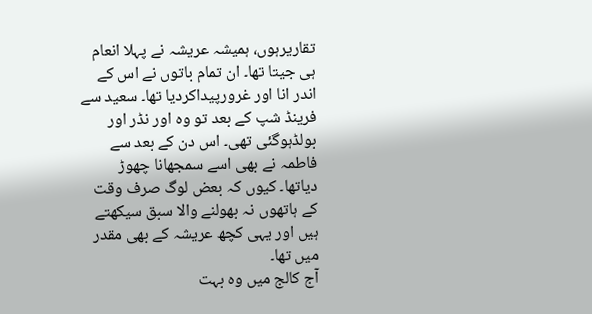تقاریرہوں، ہمیشہ عریشہ نے پہلا انعام ہی جیتا تھا۔ ان تمام باتوں نے اس کے اندر انا اور غرورپیداکردیا تھا۔ سعید سے فرینڈ شپ کے بعد تو وہ اور نڈر اور بولڈہوگئی تھی۔ اس دن کے بعد سے فاطمہ نے بھی اسے سمجھانا چھوڑ دیاتھا۔ کیوں کہ بعض لوگ صرف وقت کے ہاتھوں نہ بھولنے والا سبق سیکھتے ہیں اور یہی کچھ عریشہ کے بھی مقدر میں تھا۔
آج کالج میں وہ بہت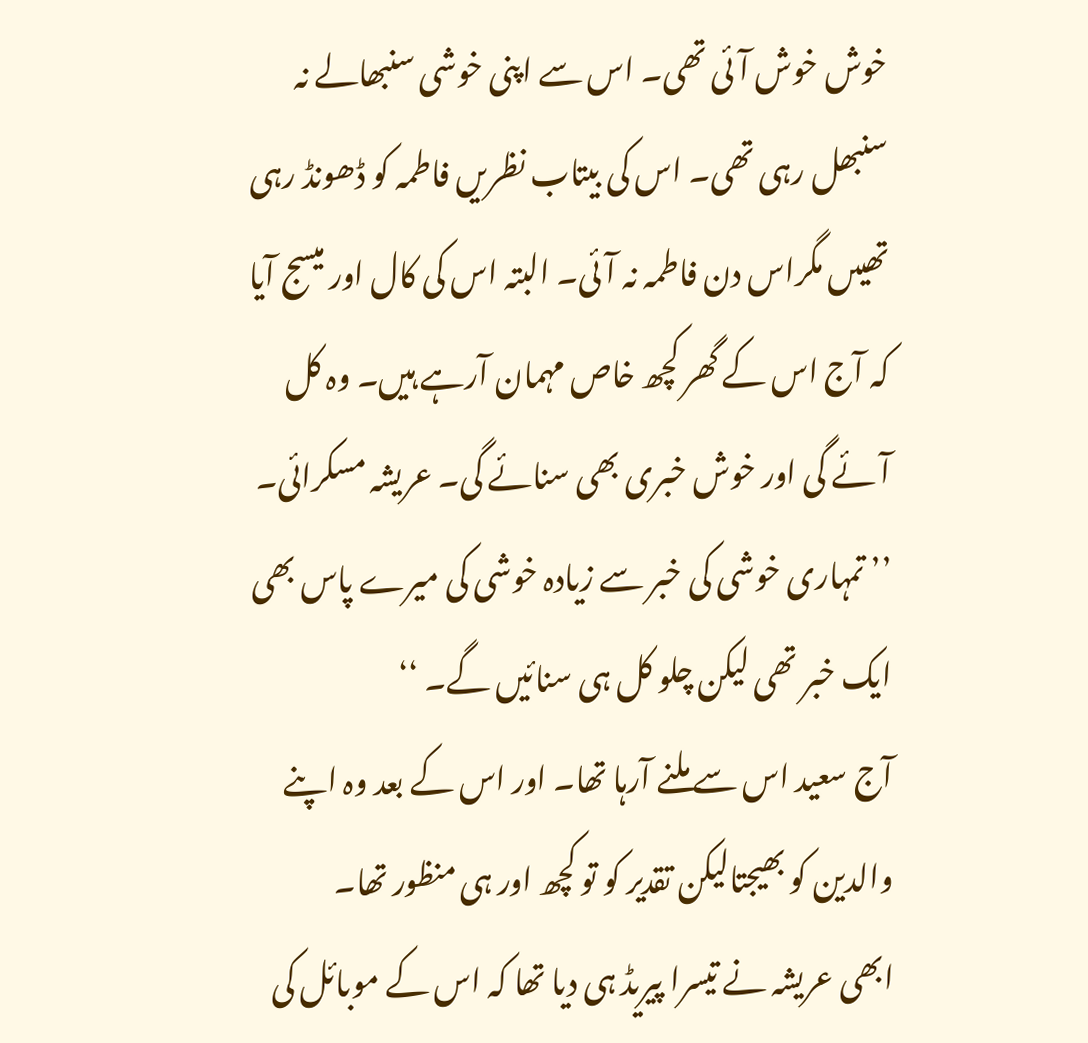خوش خوش آئی تھی۔ اس سے اپنی خوشی سنبھالے نہ سنبھل رہی تھی۔ اس کی بیتاب نظریں فاطمہ کو ڈھونڈ رہی تھیںں مگراس دن فاطمہ نہ آئی۔ البتہ اس کی کال اور میسج آیا کہ آج اس کے گھر کچھ خاص مہمان آرہے ہیں۔ وہ کل آئے گی اور خوش خبری بھی سنائے گی۔ عریشہ مسکرائی۔
’’ تمہاری خوشی کی خبر سے زیادہ خوشی کی میرے پاس بھی ایک خبر تھی لیکن چلو کل ہی سنائیں گے۔ ‘‘
آج سعید اس سے ملنے آرہا تھا۔ اور اس کے بعد وہ اپنے والدین کو بھیجتالیکن تقدیر کو تو کچھ اور ہی منظور تھا۔
ابھی عریشہ نے تیسرا پیریڈ ہی دیا تھا کہ اس کے موبائل کی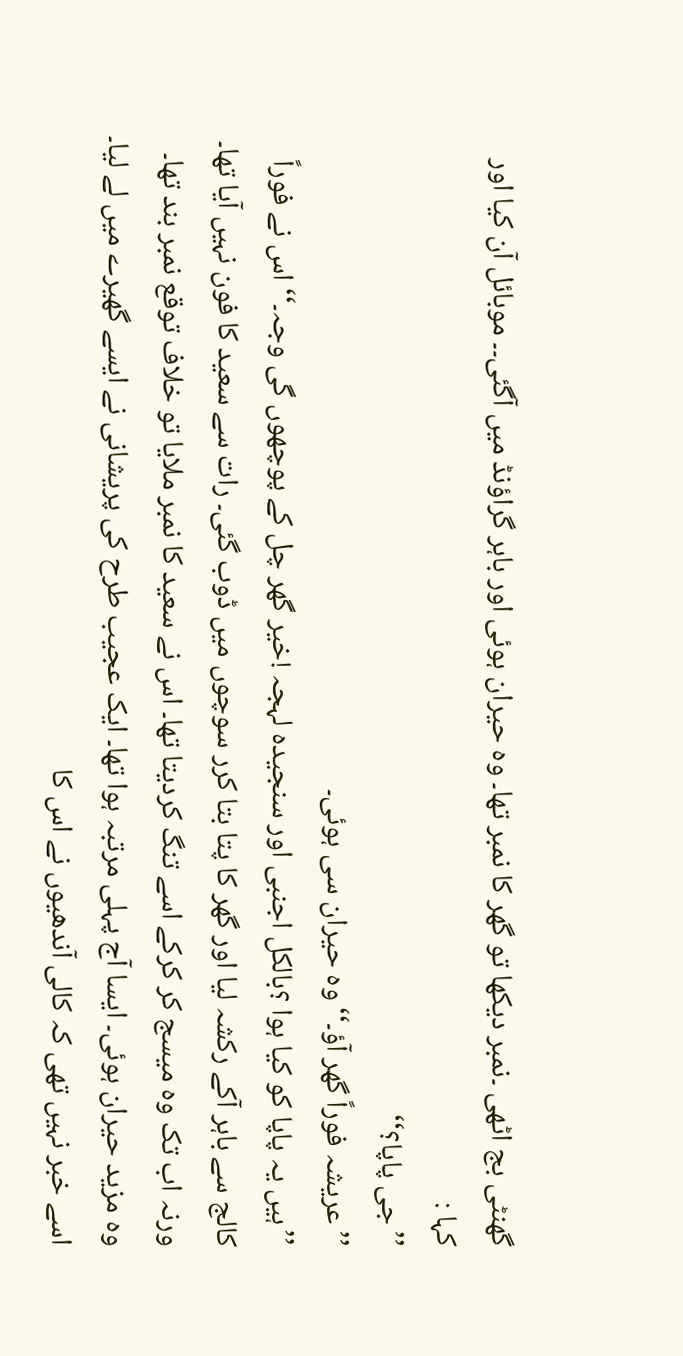گھنٹی بج اٹھی ۔نمبر دیکھا تو گھر کا نمبر تھا۔ وہ حیران ہوئی اور باہر گراؤنڈ میں آگئی۔۔ موبائل آن کیا اور کہا :
’’جی پاپا؟‘‘
’’ عریشہ فوراً گھر آؤ۔‘‘ وہ حیران سی ہوئی۔
’’ہیں یہ پاپا کو کیا ہوا ؟بالکل اجنبی اور سنجیدہ لہجہ !خیر گھر چل کے پوچھوں گی وجہ۔‘‘ اس نے فوراً کالج سے باہر آکے رکشہ لیا اور گھر کا پتا بتا کرر سوچوں میں ڈوب گئی۔ رات سے سعید کا فون نہیں آیا تھا۔ ورنہ اب تک وہ میسج کر کرکے اسے تنگ کردیتا تھا۔ اس نے سعید کا نمبر ملایا تو خلاف توقع نمبر بند تھا۔ وہ مزید حیران ہوئی۔ ایسا آج پہلی مرتبہ ہوا تھا۔ ایک عجیب طرح کی پریشانی نے ایسے گھیرے میں لے لیا۔
اسے خبر نہیں تھی کہ کالی آندھیوں نے اس کا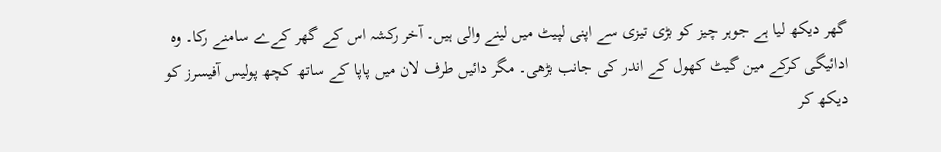گھر دیکھ لیا ہے جوہر چیز کو بڑی تیزی سے اپنی لپیٹ میں لینے والی ہیں۔ آخر رکشہ اس کے گھر کےے سامنے رکا۔ وہ ادائیگی کرکے مین گیٹ کھول کے اندر کی جانب بڑھی۔ مگر دائیں طرف لان میں پاپا کے ساتھ کچھ پولیس آفیسرز کو دیکھ کر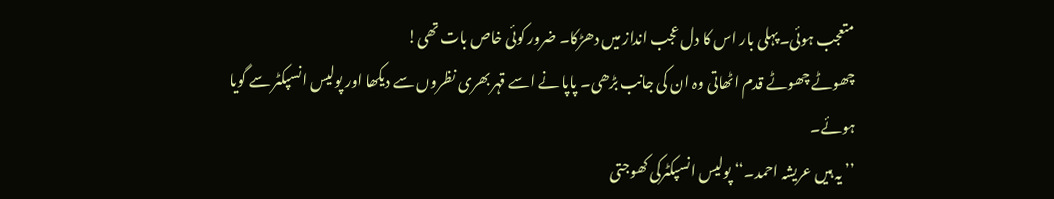متعجب ہوئی۔پہلی بار اس کا دل عجب انداز میں دھڑکا۔ ضرور کوئی خاص بات تھی!
چھوٹے چھوٹے قدم اٹھاتی وہ ان کی جانب بڑھی۔ پاپا نے اسے قہر بھری نظروں سے دیکھا اور پولیس انسپکٹر سے گویا ہوئے۔
’’ یہ ہیں عریشہ احمد۔‘‘ پولیس انسپکٹرکی کھوجتی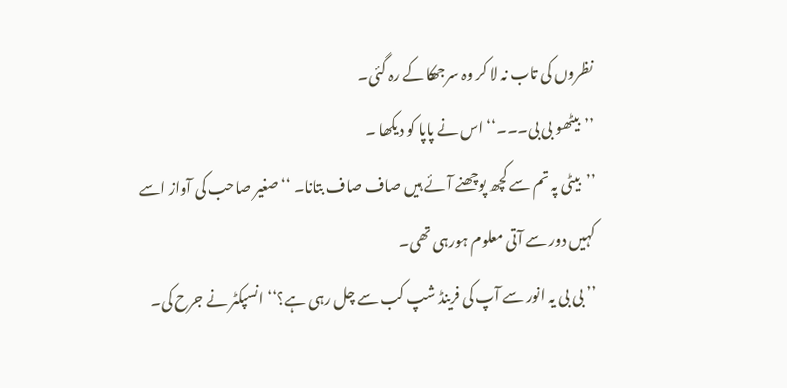نظروں کی تاب نہ لا کر وہ سرجھکا کے رہ گئی۔
’’بیٹھو بی بی۔۔۔‘‘ اس نے پاپا کو دیکھا ۔
’’بیٹی پہ تم سے کچھ پوچھنے آئے ہیں صاف صاف بتانا۔ ‘‘صغیر صاحب کی آواز اسے کہیں دور سے آتی معلوم ہورہی تھی۔
’’ بی بی یہ انور سے آپ کی فرینڈ شپ کب سے چل رہی ہے؟‘‘ انسپکٹر نے جرح کی۔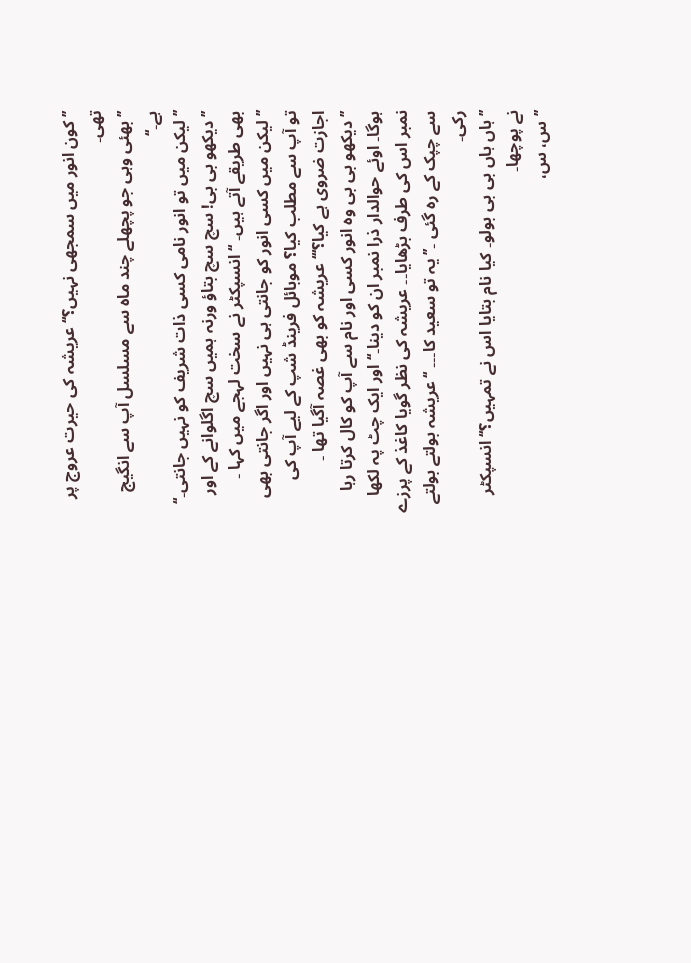’’ کون انور میں سمجھی نہیں؟‘‘ عریشہ کی حیرت عروج پر تھی۔
’’بھئی وہی جو پچھلے چند ماہ سے مسلسل آپ سے انگیج ہے۔‘‘
’’ لیکن میں تو انور نامی کسی ذات شریف کو نہیں جانتی۔‘‘
’’دیکھو بی بی! سچ سچ بتاؤ ورنہ ہمیں سچ اگلوانے کے اور بھی طریقے آتے ہیں۔ ‘‘انسپکٹر نے سخت لہجے میں کہا ۔
’’لیکن میں کسی انور کو جانتی ہی نہیں اور اگر جانتی بھی تو آپ سے مطلب کیا؟ موبائل فرینڈ شپ کے لیے آپ کی اجازت ضروی ہے کیا؟‘‘‘ عریشہ کو بھی غصہ آگیا تھا ۔
’’ دیکھو بی بی وہ انور کسی اور نام سے آپ کو کال کرتا رہا ہوگا۔ اوئے حوالدار ذرا نمبر ان کو دینا۔‘‘ اور ایک چٹ پہ لکھا نمبر اس کی طرف بڑھایا۔۔ عریشہ کی نظر گویا کاغذ کے پرزے سے چپک کے رہ گئی ۔’’یہ تو سعید کا۔۔۔ ‘‘عریشہ بولتے بولتے رکی۔
’’ہاں ہاں بی بی بولو۔ کیا نام بتایا اس نے تمہیں؟‘‘ انسپکٹر نے پوچھا۔
’’ س، س،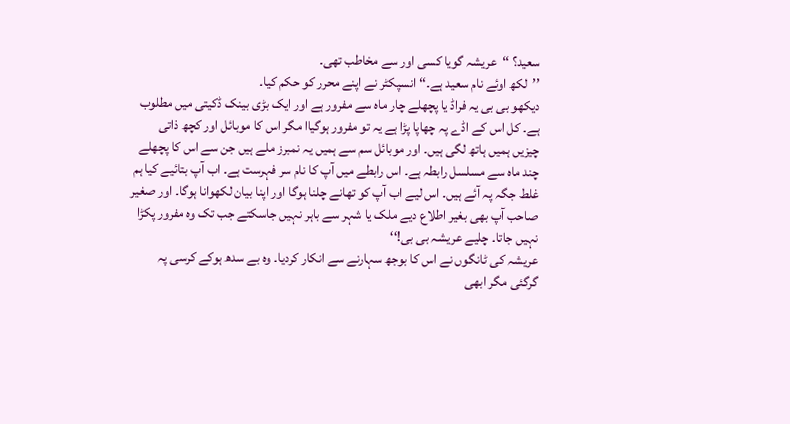سعید؟ ‘‘عریشہ گویا کسی اور سے مخاطب تھی۔
’’لکھ اوئے نام سعید ہے۔‘‘ انسپکٹر نے اپنے محرر کو حکم کیا۔
دیکھو بی بی یہ فراڈ یا پچھلے چار ماہ سے مفرور ہے اور ایک بڑی بینک ڈکیتی میں مطلوب ہے۔ کل اس کے اڈے پہ چھاپا پڑا ہے یہ تو مفرور ہوگیاا مگر اس کا موبائل اور کچھ ذاتی چیزیں ہمیں ہاتھ لگی ہیں۔ اور موبائل سم سے ہمیں یہ نمبرز ملے ہیں جن سے اس کا پچھلے چند ماہ سے مسلسل رابطہ ہے۔ اس رابطے میں آپ کا نام سر فہرست ہے۔ اب آپ بتائیے کیا ہم غلط جگہ پہ آئے ہیں۔ اس لیے اب آپ کو تھانے چلنا ہوگا اور اپنا بیان لکھوانا ہوگا۔ اور صغیر صاحب آپ بھی بغیر اطلاع دیے ملک یا شہر سے باہر نہیں جاسکتے جب تک وہ مفرور پکڑا نہیں جاتا۔ چلیے عریشہ بی بی!‘‘
عریشہ کی ٹانگوں نے اس کا بوجھ سہارنے سے انکار کردیا۔ وہ بے سدھ ہوکے کرسی پہ گرگئی مگر ابھی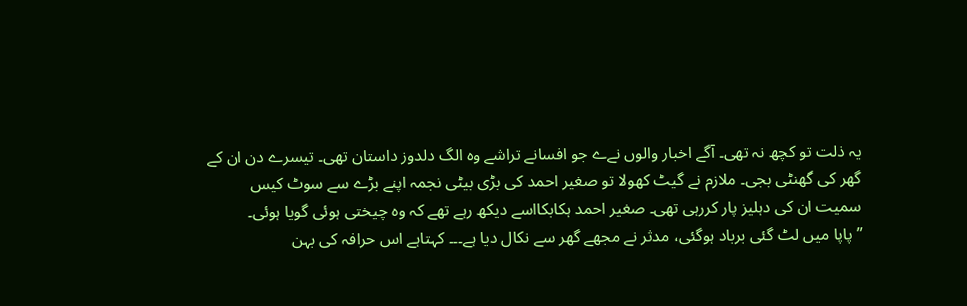یہ ذلت تو کچھ نہ تھی۔ آگے اخبار والوں نےے جو افسانے تراشے وہ الگ دلدوز داستان تھی۔ تیسرے دن ان کے گھر کی گھنٹی بجی۔ ملازم نے گیٹ کھولا تو صغیر احمد کی بڑی بیٹی نجمہ اپنے بڑے سے سوٹ کیس سمیت ان کی دہلیز پار کررہی تھی۔ صغیر احمد ہکابکااسے دیکھ رہے تھے کہ وہ چیختی ہوئی گویا ہوئی۔
’’ پاپا میں لٹ گئی برباد ہوگئی، مدثر نے مجھے گھر سے نکال دیا ہے۔۔۔ کہتاہے اس حرافہ کی بہن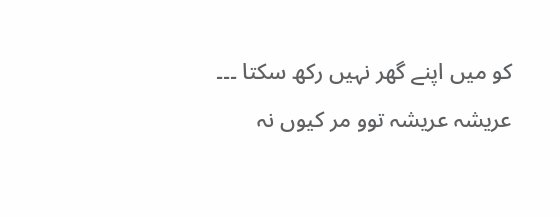کو میں اپنے گھر نہیں رکھ سکتا ۔۔۔ عریشہ عریشہ توو مر کیوں نہ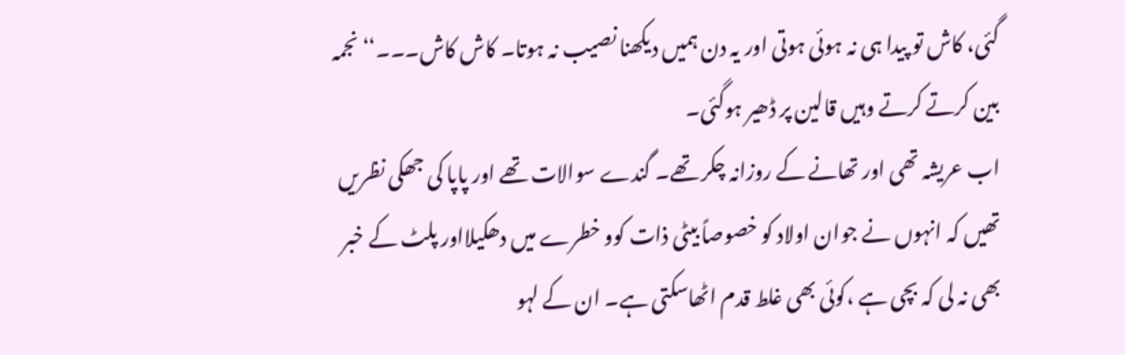گئی، کاش تو پیدا ہی نہ ہوئی ہوتی اور یہ دن ہمیں دیکھنا نصیب نہ ہوتا۔ کاش کاش۔۔۔‘‘ نجمہ بین کرتے کرتے وہیں قالین پر ڈھیر ہوگئی۔
اب عریشہ تھی اور تھانے کے روزانہ چکر تھے۔ گندے سوالات تھے اور پاپا کی جھکی نظریں تھیں کہ انہوں نے جوان اولاد کو خصوصاً بیٹی ذات کوو خطرے میں دھکیلااور پلٹ کے خبر بھی نہ لی کہ بچی ہے ،کوئی بھی غلط قدم اٹھاسکتی ہے۔ ان کے لہو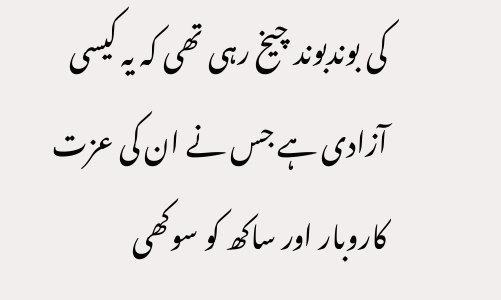کی بوندبوند چیخ رہی تھی کہ یہ کیسی آزادی ہے جس نے ان کی عزت کاروبار اور ساکھ کو سوکھی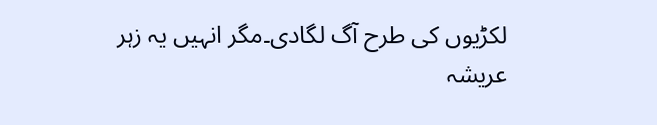لکڑیوں کی طرح آگ لگادی۔مگر انہیں یہ زہر عریشہ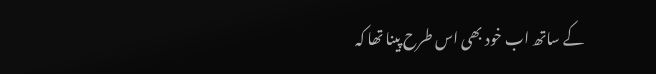کے ساتھ اب خود بھی اس طرح پینا تھا کہ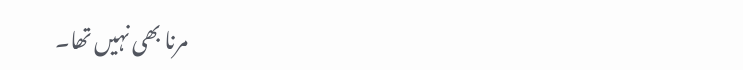مرنا بھی نہیں تھا۔